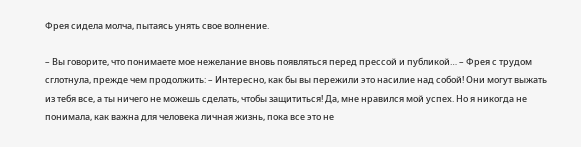Фрея сидела молча, пытаясь унять свое волнение.

– Вы говорите, что понимаете мое нежелание вновь появляться перед прессой и публикой… – Фрея с трудом сглотнула, прежде чем продолжить: – Интересно, как бы вы пережили это насилие над собой! Они могут выжать из тебя все, а ты ничего не можешь сделать, чтобы защититься! Да, мне нравился мой успех. Но я никогда не понимала, как важна для человека личная жизнь, пока все это не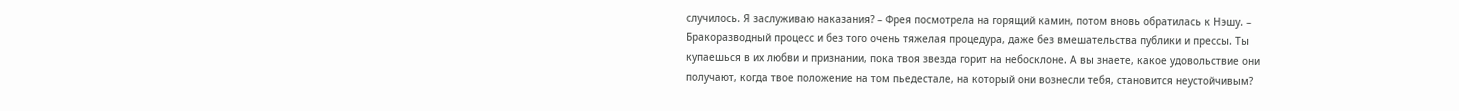случилось. Я заслуживаю наказания? – Фрея посмотрела на горящий камин, потом вновь обратилась к Нэшу. – Бракоразводный процесс и без того очень тяжелая процедура, даже без вмешательства публики и прессы. Ты купаешься в их любви и признании, пока твоя звезда горит на небосклоне. А вы знаете, какое удовольствие они получают, когда твое положение на том пьедестале, на который они вознесли тебя, становится неустойчивым?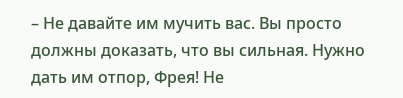– Не давайте им мучить вас. Вы просто должны доказать, что вы сильная. Нужно дать им отпор, Фрея! Не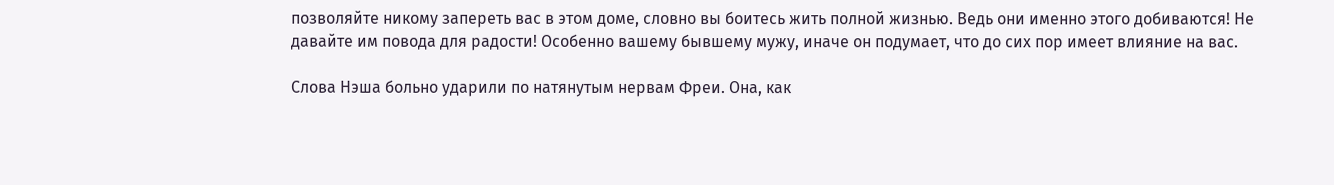позволяйте никому запереть вас в этом доме, словно вы боитесь жить полной жизнью. Ведь они именно этого добиваются! Не давайте им повода для радости! Особенно вашему бывшему мужу, иначе он подумает, что до сих пор имеет влияние на вас.

Слова Нэша больно ударили по натянутым нервам Фреи. Она, как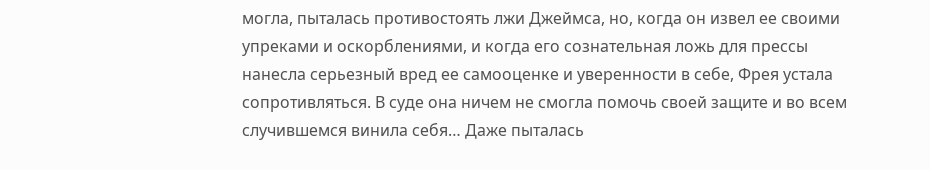могла, пыталась противостоять лжи Джеймса, но, когда он извел ее своими упреками и оскорблениями, и когда его сознательная ложь для прессы нанесла серьезный вред ее самооценке и уверенности в себе, Фрея устала сопротивляться. В суде она ничем не смогла помочь своей защите и во всем случившемся винила себя… Даже пыталась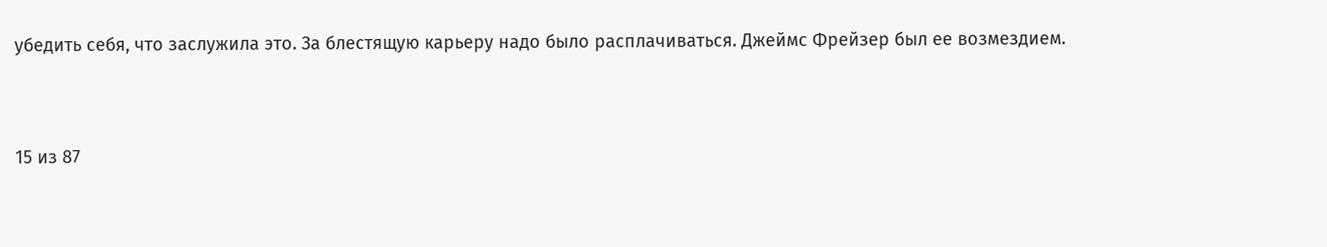убедить себя, что заслужила это. За блестящую карьеру надо было расплачиваться. Джеймс Фрейзер был ее возмездием.



15 из 87